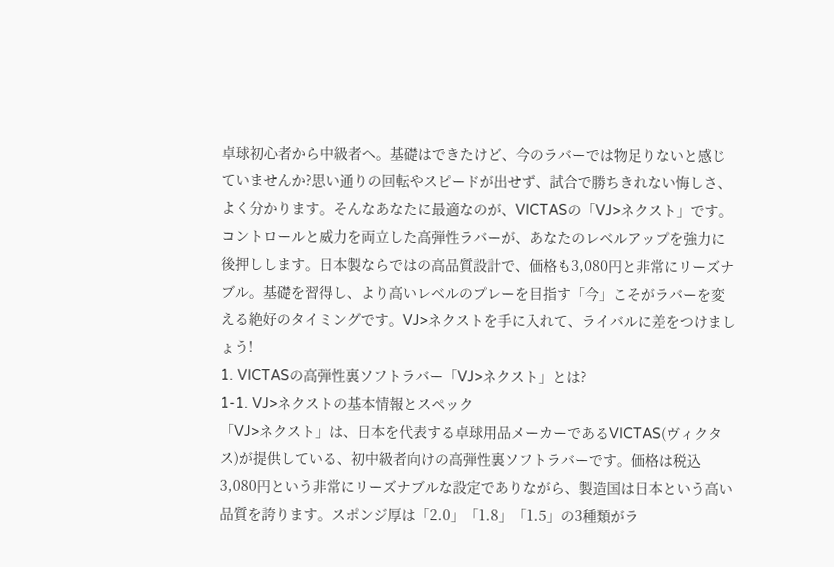卓球初心者から中級者へ。基礎はできたけど、今のラバーでは物足りないと感じていませんか?思い通りの回転やスピードが出せず、試合で勝ちきれない悔しさ、よく分かります。そんなあなたに最適なのが、VICTASの「VJ>ネクスト」です。コントロールと威力を両立した高弾性ラバーが、あなたのレベルアップを強力に後押しします。日本製ならではの高品質設計で、価格も3,080円と非常にリーズナブル。基礎を習得し、より高いレベルのプレーを目指す「今」こそがラバーを変える絶好のタイミングです。VJ>ネクストを手に入れて、ライバルに差をつけましょう!
1. VICTASの高弾性裏ソフトラバー「VJ>ネクスト」とは?
1-1. VJ>ネクストの基本情報とスペック
「VJ>ネクスト」は、日本を代表する卓球用品メーカーであるVICTAS(ヴィクタス)が提供している、初中級者向けの高弾性裏ソフトラバーです。価格は税込3,080円という非常にリーズナブルな設定でありながら、製造国は日本という高い品質を誇ります。スポンジ厚は「2.0」「1.8」「1.5」の3種類がラ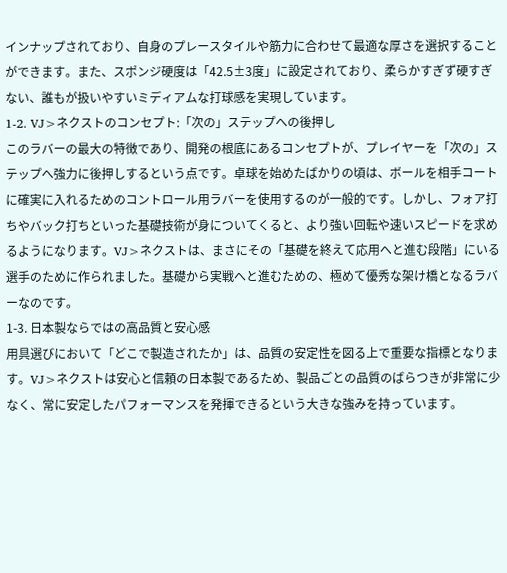インナップされており、自身のプレースタイルや筋力に合わせて最適な厚さを選択することができます。また、スポンジ硬度は「42.5±3度」に設定されており、柔らかすぎず硬すぎない、誰もが扱いやすいミディアムな打球感を実現しています。
1-2. VJ>ネクストのコンセプト:「次の」ステップへの後押し
このラバーの最大の特徴であり、開発の根底にあるコンセプトが、プレイヤーを「次の」ステップへ強力に後押しするという点です。卓球を始めたばかりの頃は、ボールを相手コートに確実に入れるためのコントロール用ラバーを使用するのが一般的です。しかし、フォア打ちやバック打ちといった基礎技術が身についてくると、より強い回転や速いスピードを求めるようになります。VJ>ネクストは、まさにその「基礎を終えて応用へと進む段階」にいる選手のために作られました。基礎から実戦へと進むための、極めて優秀な架け橋となるラバーなのです。
1-3. 日本製ならではの高品質と安心感
用具選びにおいて「どこで製造されたか」は、品質の安定性を図る上で重要な指標となります。VJ>ネクストは安心と信頼の日本製であるため、製品ごとの品質のばらつきが非常に少なく、常に安定したパフォーマンスを発揮できるという大きな強みを持っています。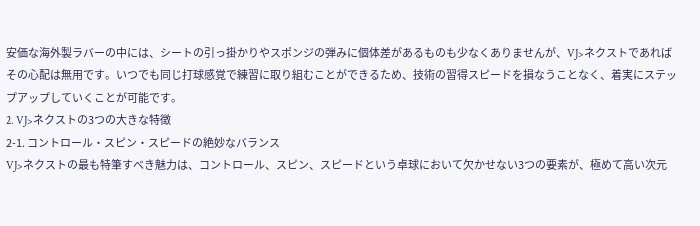安価な海外製ラバーの中には、シートの引っ掛かりやスポンジの弾みに個体差があるものも少なくありませんが、VJ>ネクストであればその心配は無用です。いつでも同じ打球感覚で練習に取り組むことができるため、技術の習得スピードを損なうことなく、着実にステップアップしていくことが可能です。
2. VJ>ネクストの3つの大きな特徴
2-1. コントロール・スピン・スピードの絶妙なバランス
VJ>ネクストの最も特筆すべき魅力は、コントロール、スピン、スピードという卓球において欠かせない3つの要素が、極めて高い次元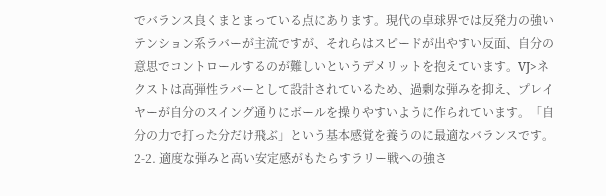でバランス良くまとまっている点にあります。現代の卓球界では反発力の強いテンション系ラバーが主流ですが、それらはスピードが出やすい反面、自分の意思でコントロールするのが難しいというデメリットを抱えています。VJ>ネクストは高弾性ラバーとして設計されているため、過剰な弾みを抑え、プレイヤーが自分のスイング通りにボールを操りやすいように作られています。「自分の力で打った分だけ飛ぶ」という基本感覚を養うのに最適なバランスです。
2-2. 適度な弾みと高い安定感がもたらすラリー戦への強さ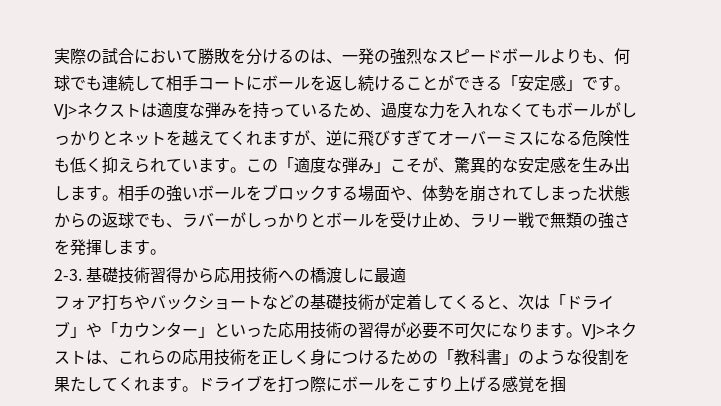実際の試合において勝敗を分けるのは、一発の強烈なスピードボールよりも、何球でも連続して相手コートにボールを返し続けることができる「安定感」です。VJ>ネクストは適度な弾みを持っているため、過度な力を入れなくてもボールがしっかりとネットを越えてくれますが、逆に飛びすぎてオーバーミスになる危険性も低く抑えられています。この「適度な弾み」こそが、驚異的な安定感を生み出します。相手の強いボールをブロックする場面や、体勢を崩されてしまった状態からの返球でも、ラバーがしっかりとボールを受け止め、ラリー戦で無類の強さを発揮します。
2-3. 基礎技術習得から応用技術への橋渡しに最適
フォア打ちやバックショートなどの基礎技術が定着してくると、次は「ドライブ」や「カウンター」といった応用技術の習得が必要不可欠になります。VJ>ネクストは、これらの応用技術を正しく身につけるための「教科書」のような役割を果たしてくれます。ドライブを打つ際にボールをこすり上げる感覚を掴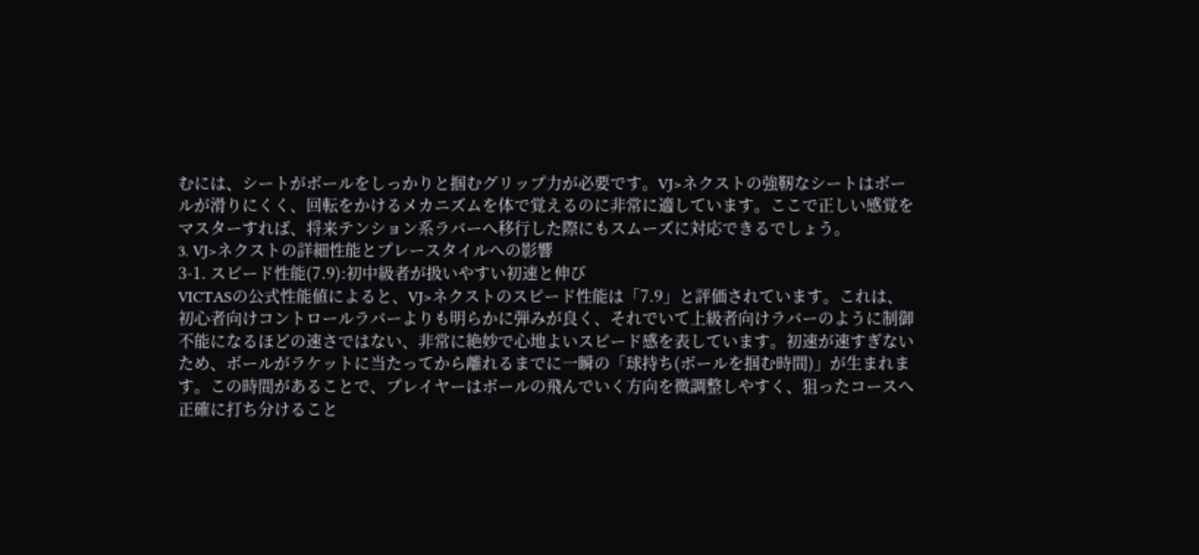むには、シートがボールをしっかりと掴むグリップ力が必要です。VJ>ネクストの強靭なシートはボールが滑りにくく、回転をかけるメカニズムを体で覚えるのに非常に適しています。ここで正しい感覚をマスターすれば、将来テンション系ラバーへ移行した際にもスムーズに対応できるでしょう。
3. VJ>ネクストの詳細性能とプレースタイルへの影響
3-1. スピード性能(7.9):初中級者が扱いやすい初速と伸び
VICTASの公式性能値によると、VJ>ネクストのスピード性能は「7.9」と評価されています。これは、初心者向けコントロールラバーよりも明らかに弾みが良く、それでいて上級者向けラバーのように制御不能になるほどの速さではない、非常に絶妙で心地よいスピード感を表しています。初速が速すぎないため、ボールがラケットに当たってから離れるまでに一瞬の「球持ち(ボールを掴む時間)」が生まれます。この時間があることで、プレイヤーはボールの飛んでいく方向を微調整しやすく、狙ったコースへ正確に打ち分けること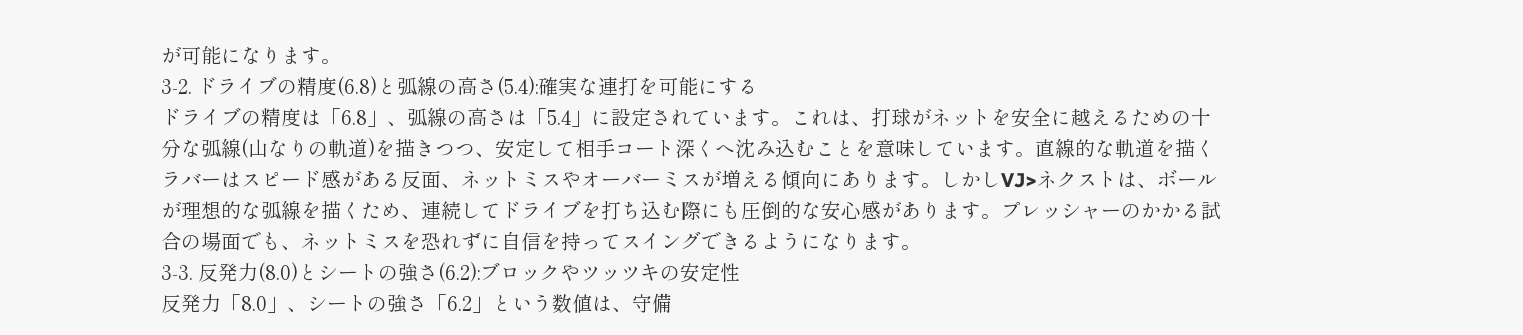が可能になります。
3-2. ドライブの精度(6.8)と弧線の高さ(5.4):確実な連打を可能にする
ドライブの精度は「6.8」、弧線の高さは「5.4」に設定されています。これは、打球がネットを安全に越えるための十分な弧線(山なりの軌道)を描きつつ、安定して相手コート深くへ沈み込むことを意味しています。直線的な軌道を描くラバーはスピード感がある反面、ネットミスやオーバーミスが増える傾向にあります。しかしVJ>ネクストは、ボールが理想的な弧線を描くため、連続してドライブを打ち込む際にも圧倒的な安心感があります。プレッシャーのかかる試合の場面でも、ネットミスを恐れずに自信を持ってスイングできるようになります。
3-3. 反発力(8.0)とシートの強さ(6.2):ブロックやツッツキの安定性
反発力「8.0」、シートの強さ「6.2」という数値は、守備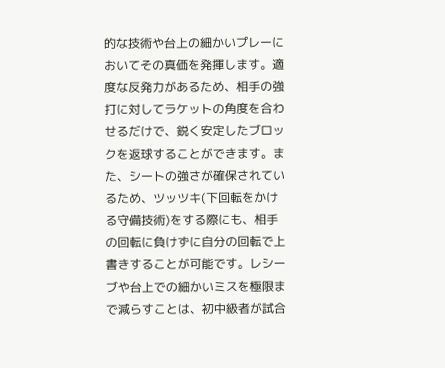的な技術や台上の細かいプレーにおいてその真価を発揮します。適度な反発力があるため、相手の強打に対してラケットの角度を合わせるだけで、鋭く安定したブロックを返球することができます。また、シートの強さが確保されているため、ツッツキ(下回転をかける守備技術)をする際にも、相手の回転に負けずに自分の回転で上書きすることが可能です。レシーブや台上での細かいミスを極限まで減らすことは、初中級者が試合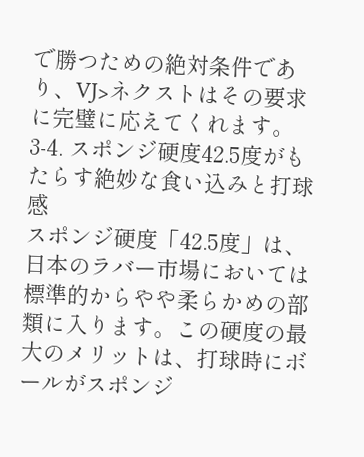で勝つための絶対条件であり、VJ>ネクストはその要求に完璧に応えてくれます。
3-4. スポンジ硬度42.5度がもたらす絶妙な食い込みと打球感
スポンジ硬度「42.5度」は、日本のラバー市場においては標準的からやや柔らかめの部類に入ります。この硬度の最大のメリットは、打球時にボールがスポンジ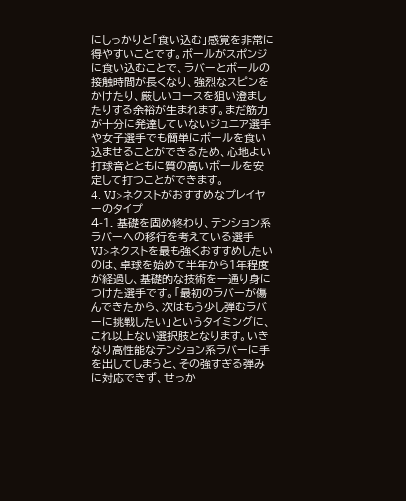にしっかりと「食い込む」感覚を非常に得やすいことです。ボールがスポンジに食い込むことで、ラバーとボールの接触時間が長くなり、強烈なスピンをかけたり、厳しいコースを狙い澄ましたりする余裕が生まれます。まだ筋力が十分に発達していないジュニア選手や女子選手でも簡単にボールを食い込ませることができるため、心地よい打球音とともに質の高いボールを安定して打つことができます。
4. VJ>ネクストがおすすめなプレイヤーのタイプ
4-1. 基礎を固め終わり、テンション系ラバーへの移行を考えている選手
VJ>ネクストを最も強くおすすめしたいのは、卓球を始めて半年から1年程度が経過し、基礎的な技術を一通り身につけた選手です。「最初のラバーが傷んできたから、次はもう少し弾むラバーに挑戦したい」というタイミングに、これ以上ない選択肢となります。いきなり高性能なテンション系ラバーに手を出してしまうと、その強すぎる弾みに対応できず、せっか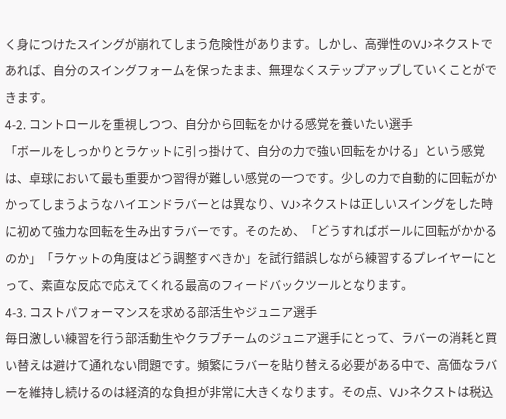く身につけたスイングが崩れてしまう危険性があります。しかし、高弾性のVJ>ネクストであれば、自分のスイングフォームを保ったまま、無理なくステップアップしていくことができます。
4-2. コントロールを重視しつつ、自分から回転をかける感覚を養いたい選手
「ボールをしっかりとラケットに引っ掛けて、自分の力で強い回転をかける」という感覚は、卓球において最も重要かつ習得が難しい感覚の一つです。少しの力で自動的に回転がかかってしまうようなハイエンドラバーとは異なり、VJ>ネクストは正しいスイングをした時に初めて強力な回転を生み出すラバーです。そのため、「どうすればボールに回転がかかるのか」「ラケットの角度はどう調整すべきか」を試行錯誤しながら練習するプレイヤーにとって、素直な反応で応えてくれる最高のフィードバックツールとなります。
4-3. コストパフォーマンスを求める部活生やジュニア選手
毎日激しい練習を行う部活動生やクラブチームのジュニア選手にとって、ラバーの消耗と買い替えは避けて通れない問題です。頻繁にラバーを貼り替える必要がある中で、高価なラバーを維持し続けるのは経済的な負担が非常に大きくなります。その点、VJ>ネクストは税込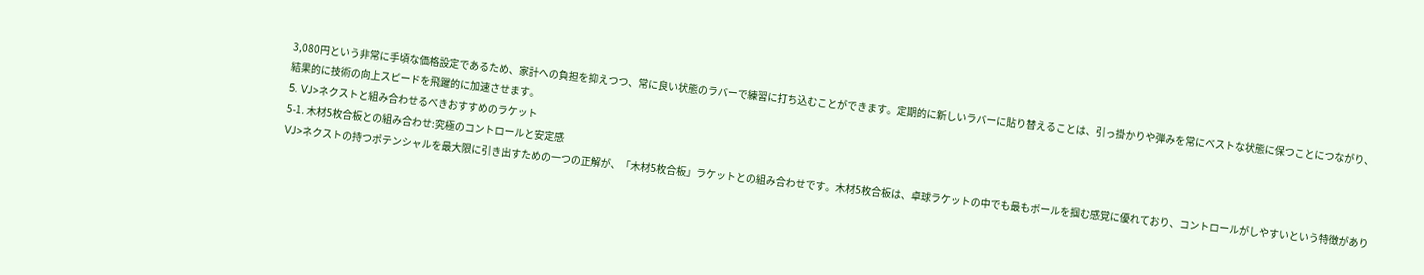3,080円という非常に手頃な価格設定であるため、家計への負担を抑えつつ、常に良い状態のラバーで練習に打ち込むことができます。定期的に新しいラバーに貼り替えることは、引っ掛かりや弾みを常にベストな状態に保つことにつながり、結果的に技術の向上スピードを飛躍的に加速させます。
5. VJ>ネクストと組み合わせるべきおすすめのラケット
5-1. 木材5枚合板との組み合わせ:究極のコントロールと安定感
VJ>ネクストの持つポテンシャルを最大限に引き出すための一つの正解が、「木材5枚合板」ラケットとの組み合わせです。木材5枚合板は、卓球ラケットの中でも最もボールを掴む感覚に優れており、コントロールがしやすいという特徴があり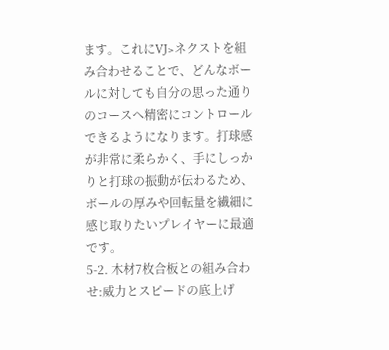ます。これにVJ>ネクストを組み合わせることで、どんなボールに対しても自分の思った通りのコースへ精密にコントロールできるようになります。打球感が非常に柔らかく、手にしっかりと打球の振動が伝わるため、ボールの厚みや回転量を繊細に感じ取りたいプレイヤーに最適です。
5-2. 木材7枚合板との組み合わせ:威力とスピードの底上げ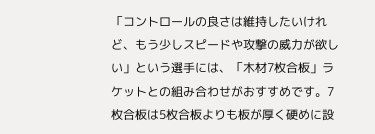「コントロールの良さは維持したいけれど、もう少しスピードや攻撃の威力が欲しい」という選手には、「木材7枚合板」ラケットとの組み合わせがおすすめです。7枚合板は5枚合板よりも板が厚く硬めに設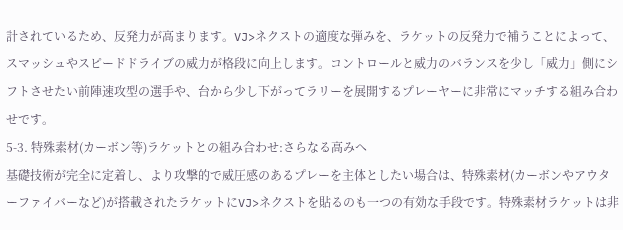計されているため、反発力が高まります。VJ>ネクストの適度な弾みを、ラケットの反発力で補うことによって、スマッシュやスピードドライブの威力が格段に向上します。コントロールと威力のバランスを少し「威力」側にシフトさせたい前陣速攻型の選手や、台から少し下がってラリーを展開するプレーヤーに非常にマッチする組み合わせです。
5-3. 特殊素材(カーボン等)ラケットとの組み合わせ:さらなる高みへ
基礎技術が完全に定着し、より攻撃的で威圧感のあるプレーを主体としたい場合は、特殊素材(カーボンやアウターファイバーなど)が搭載されたラケットにVJ>ネクストを貼るのも一つの有効な手段です。特殊素材ラケットは非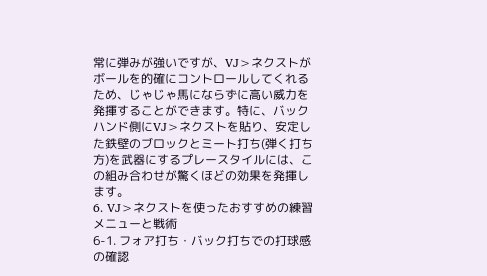常に弾みが強いですが、VJ>ネクストがボールを的確にコントロールしてくれるため、じゃじゃ馬にならずに高い威力を発揮することができます。特に、バックハンド側にVJ>ネクストを貼り、安定した鉄壁のブロックとミート打ち(弾く打ち方)を武器にするプレースタイルには、この組み合わせが驚くほどの効果を発揮します。
6. VJ>ネクストを使ったおすすめの練習メニューと戦術
6-1. フォア打ち・バック打ちでの打球感の確認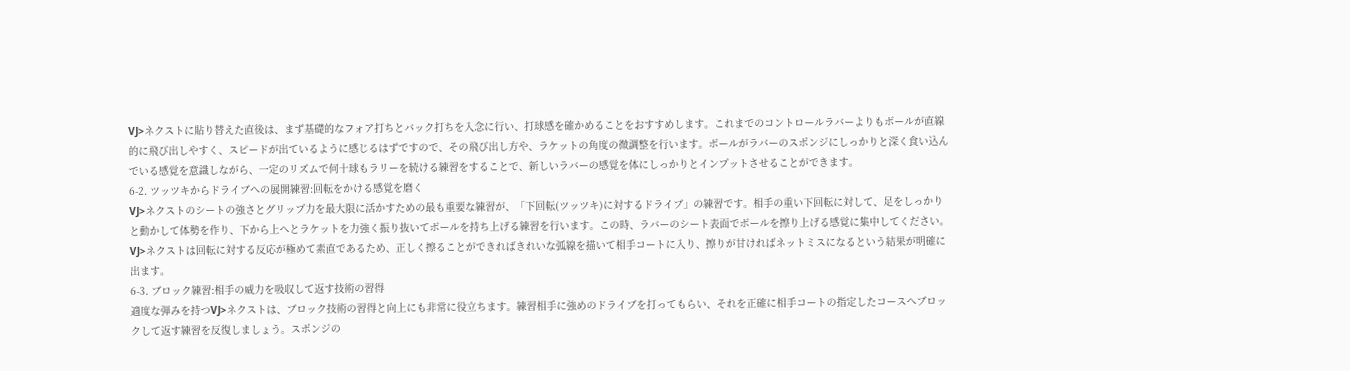VJ>ネクストに貼り替えた直後は、まず基礎的なフォア打ちとバック打ちを入念に行い、打球感を確かめることをおすすめします。これまでのコントロールラバーよりもボールが直線的に飛び出しやすく、スピードが出ているように感じるはずですので、その飛び出し方や、ラケットの角度の微調整を行います。ボールがラバーのスポンジにしっかりと深く食い込んでいる感覚を意識しながら、一定のリズムで何十球もラリーを続ける練習をすることで、新しいラバーの感覚を体にしっかりとインプットさせることができます。
6-2. ツッツキからドライブへの展開練習:回転をかける感覚を磨く
VJ>ネクストのシートの強さとグリップ力を最大限に活かすための最も重要な練習が、「下回転(ツッツキ)に対するドライブ」の練習です。相手の重い下回転に対して、足をしっかりと動かして体勢を作り、下から上へとラケットを力強く振り抜いてボールを持ち上げる練習を行います。この時、ラバーのシート表面でボールを擦り上げる感覚に集中してください。VJ>ネクストは回転に対する反応が極めて素直であるため、正しく擦ることができればきれいな弧線を描いて相手コートに入り、擦りが甘ければネットミスになるという結果が明確に出ます。
6-3. ブロック練習:相手の威力を吸収して返す技術の習得
適度な弾みを持つVJ>ネクストは、ブロック技術の習得と向上にも非常に役立ちます。練習相手に強めのドライブを打ってもらい、それを正確に相手コートの指定したコースへブロックして返す練習を反復しましょう。スポンジの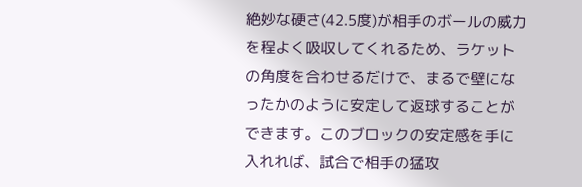絶妙な硬さ(42.5度)が相手のボールの威力を程よく吸収してくれるため、ラケットの角度を合わせるだけで、まるで壁になったかのように安定して返球することができます。このブロックの安定感を手に入れれば、試合で相手の猛攻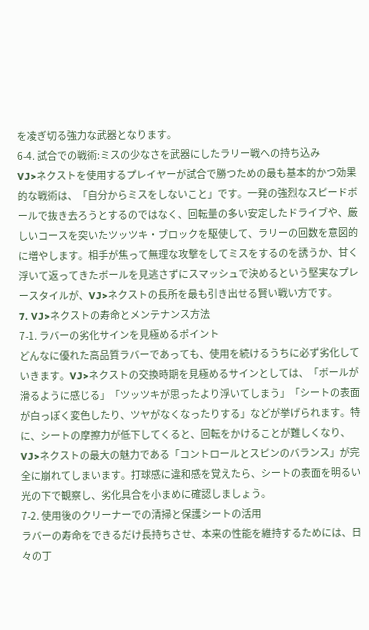を凌ぎ切る強力な武器となります。
6-4. 試合での戦術:ミスの少なさを武器にしたラリー戦への持ち込み
VJ>ネクストを使用するプレイヤーが試合で勝つための最も基本的かつ効果的な戦術は、「自分からミスをしないこと」です。一発の強烈なスピードボールで抜き去ろうとするのではなく、回転量の多い安定したドライブや、厳しいコースを突いたツッツキ・ブロックを駆使して、ラリーの回数を意図的に増やします。相手が焦って無理な攻撃をしてミスをするのを誘うか、甘く浮いて返ってきたボールを見逃さずにスマッシュで決めるという堅実なプレースタイルが、VJ>ネクストの長所を最も引き出せる賢い戦い方です。
7. VJ>ネクストの寿命とメンテナンス方法
7-1. ラバーの劣化サインを見極めるポイント
どんなに優れた高品質ラバーであっても、使用を続けるうちに必ず劣化していきます。VJ>ネクストの交換時期を見極めるサインとしては、「ボールが滑るように感じる」「ツッツキが思ったより浮いてしまう」「シートの表面が白っぽく変色したり、ツヤがなくなったりする」などが挙げられます。特に、シートの摩擦力が低下してくると、回転をかけることが難しくなり、VJ>ネクストの最大の魅力である「コントロールとスピンのバランス」が完全に崩れてしまいます。打球感に違和感を覚えたら、シートの表面を明るい光の下で観察し、劣化具合を小まめに確認しましょう。
7-2. 使用後のクリーナーでの清掃と保護シートの活用
ラバーの寿命をできるだけ長持ちさせ、本来の性能を維持するためには、日々の丁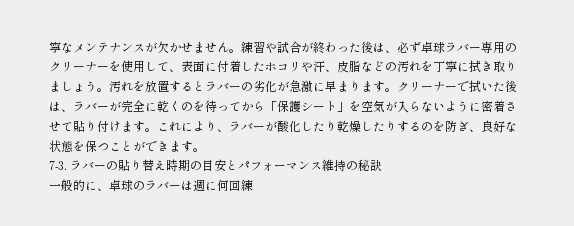寧なメンテナンスが欠かせません。練習や試合が終わった後は、必ず卓球ラバー専用のクリーナーを使用して、表面に付着したホコリや汗、皮脂などの汚れを丁寧に拭き取りましょう。汚れを放置するとラバーの劣化が急激に早まります。クリーナーで拭いた後は、ラバーが完全に乾くのを待ってから「保護シート」を空気が入らないように密着させて貼り付けます。これにより、ラバーが酸化したり乾燥したりするのを防ぎ、良好な状態を保つことができます。
7-3. ラバーの貼り替え時期の目安とパフォーマンス維持の秘訣
一般的に、卓球のラバーは週に何回練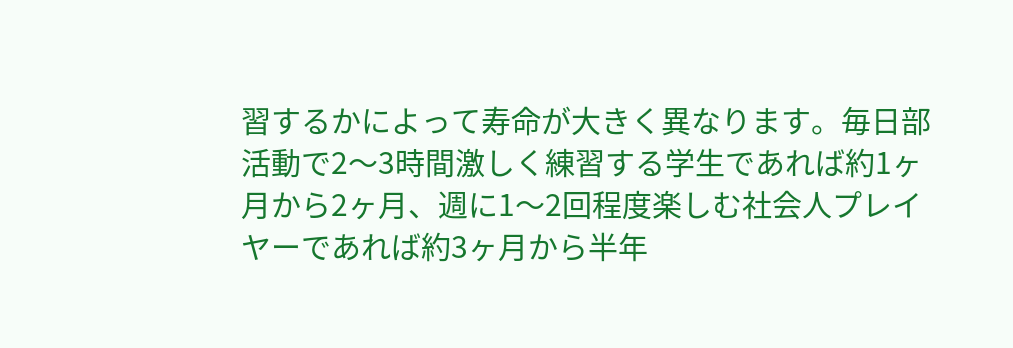習するかによって寿命が大きく異なります。毎日部活動で2〜3時間激しく練習する学生であれば約1ヶ月から2ヶ月、週に1〜2回程度楽しむ社会人プレイヤーであれば約3ヶ月から半年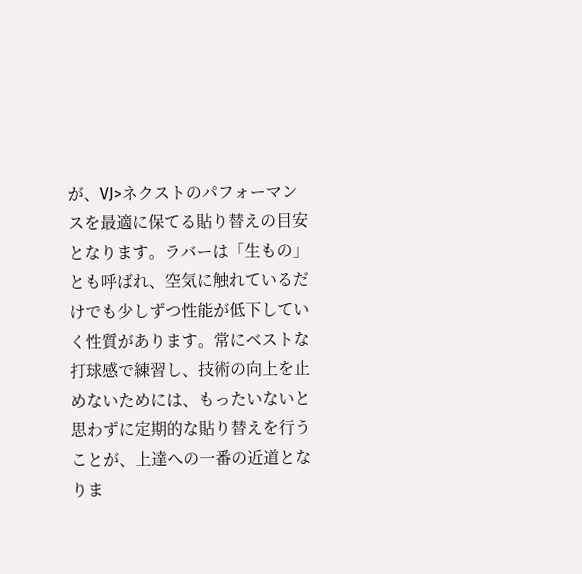が、VJ>ネクストのパフォーマンスを最適に保てる貼り替えの目安となります。ラバーは「生もの」とも呼ばれ、空気に触れているだけでも少しずつ性能が低下していく性質があります。常にベストな打球感で練習し、技術の向上を止めないためには、もったいないと思わずに定期的な貼り替えを行うことが、上達への一番の近道となりま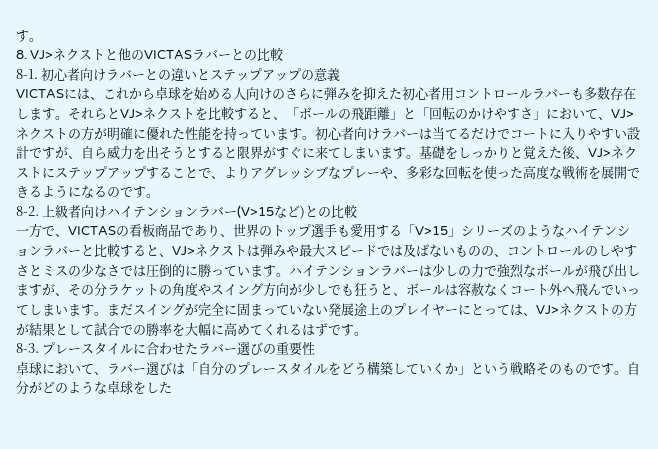す。
8. VJ>ネクストと他のVICTASラバーとの比較
8-1. 初心者向けラバーとの違いとステップアップの意義
VICTASには、これから卓球を始める人向けのさらに弾みを抑えた初心者用コントロールラバーも多数存在します。それらとVJ>ネクストを比較すると、「ボールの飛距離」と「回転のかけやすさ」において、VJ>ネクストの方が明確に優れた性能を持っています。初心者向けラバーは当てるだけでコートに入りやすい設計ですが、自ら威力を出そうとすると限界がすぐに来てしまいます。基礎をしっかりと覚えた後、VJ>ネクストにステップアップすることで、よりアグレッシブなプレーや、多彩な回転を使った高度な戦術を展開できるようになるのです。
8-2. 上級者向けハイテンションラバー(V>15など)との比較
一方で、VICTASの看板商品であり、世界のトップ選手も愛用する「V>15」シリーズのようなハイテンションラバーと比較すると、VJ>ネクストは弾みや最大スピードでは及ばないものの、コントロールのしやすさとミスの少なさでは圧倒的に勝っています。ハイテンションラバーは少しの力で強烈なボールが飛び出しますが、その分ラケットの角度やスイング方向が少しでも狂うと、ボールは容赦なくコート外へ飛んでいってしまいます。まだスイングが完全に固まっていない発展途上のプレイヤーにとっては、VJ>ネクストの方が結果として試合での勝率を大幅に高めてくれるはずです。
8-3. プレースタイルに合わせたラバー選びの重要性
卓球において、ラバー選びは「自分のプレースタイルをどう構築していくか」という戦略そのものです。自分がどのような卓球をした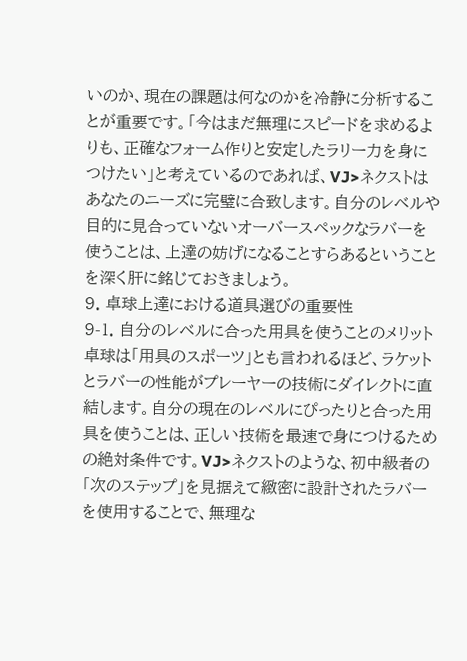いのか、現在の課題は何なのかを冷静に分析することが重要です。「今はまだ無理にスピードを求めるよりも、正確なフォーム作りと安定したラリー力を身につけたい」と考えているのであれば、VJ>ネクストはあなたのニーズに完璧に合致します。自分のレベルや目的に見合っていないオーバースペックなラバーを使うことは、上達の妨げになることすらあるということを深く肝に銘じておきましょう。
9. 卓球上達における道具選びの重要性
9-1. 自分のレベルに合った用具を使うことのメリット
卓球は「用具のスポーツ」とも言われるほど、ラケットとラバーの性能がプレーヤーの技術にダイレクトに直結します。自分の現在のレベルにぴったりと合った用具を使うことは、正しい技術を最速で身につけるための絶対条件です。VJ>ネクストのような、初中級者の「次のステップ」を見据えて緻密に設計されたラバーを使用することで、無理な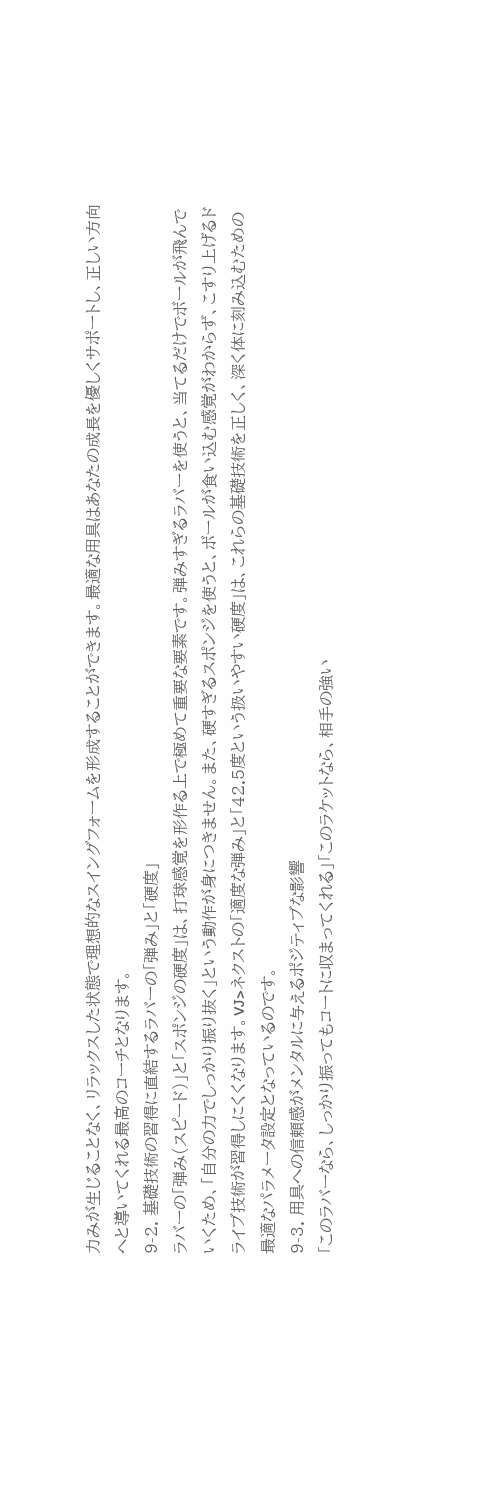力みが生じることなく、リラックスした状態で理想的なスイングフォームを形成することができます。最適な用具はあなたの成長を優しくサポートし、正しい方向へと導いてくれる最高のコーチとなります。
9-2. 基礎技術の習得に直結するラバーの「弾み」と「硬度」
ラバーの「弾み(スピード)」と「スポンジの硬度」は、打球感覚を形作る上で極めて重要な要素です。弾みすぎるラバーを使うと、当てるだけでボールが飛んでいくため、「自分の力でしっかり振り抜く」という動作が身につきません。また、硬すぎるスポンジを使うと、ボールが食い込む感覚がわからず、こすり上げるドライブ技術が習得しにくくなります。VJ>ネクストの「適度な弾み」と「42.5度という扱いやすい硬度」は、これらの基礎技術を正しく、深く体に刻み込むための最適なパラメータ設定となっているのです。
9-3. 用具への信頼感がメンタルに与えるポジティブな影響
「このラバーなら、しっかり振ってもコートに収まってくれる」「このラケットなら、相手の強い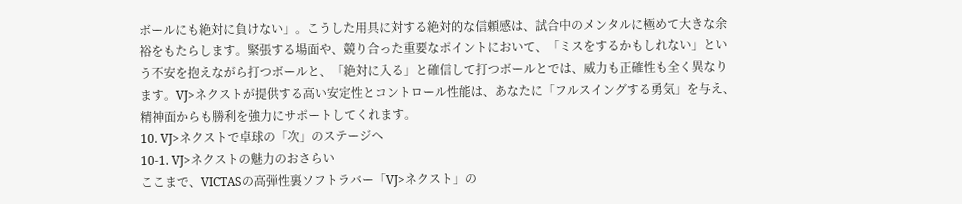ボールにも絶対に負けない」。こうした用具に対する絶対的な信頼感は、試合中のメンタルに極めて大きな余裕をもたらします。緊張する場面や、競り合った重要なポイントにおいて、「ミスをするかもしれない」という不安を抱えながら打つボールと、「絶対に入る」と確信して打つボールとでは、威力も正確性も全く異なります。VJ>ネクストが提供する高い安定性とコントロール性能は、あなたに「フルスイングする勇気」を与え、精神面からも勝利を強力にサポートしてくれます。
10. VJ>ネクストで卓球の「次」のステージへ
10-1. VJ>ネクストの魅力のおさらい
ここまで、VICTASの高弾性裏ソフトラバー「VJ>ネクスト」の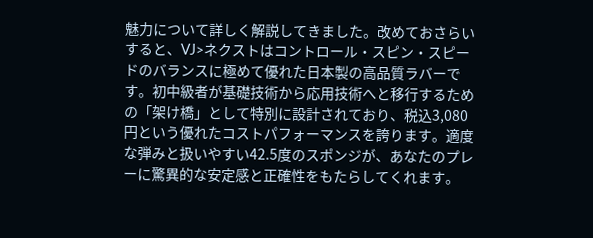魅力について詳しく解説してきました。改めておさらいすると、VJ>ネクストはコントロール・スピン・スピードのバランスに極めて優れた日本製の高品質ラバーです。初中級者が基礎技術から応用技術へと移行するための「架け橋」として特別に設計されており、税込3,080円という優れたコストパフォーマンスを誇ります。適度な弾みと扱いやすい42.5度のスポンジが、あなたのプレーに驚異的な安定感と正確性をもたらしてくれます。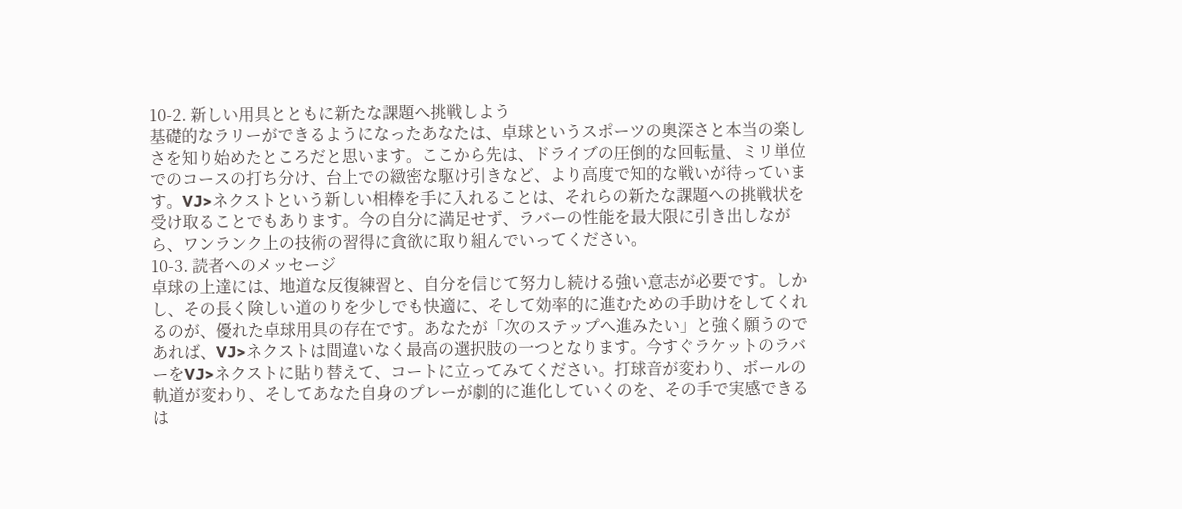10-2. 新しい用具とともに新たな課題へ挑戦しよう
基礎的なラリーができるようになったあなたは、卓球というスポーツの奥深さと本当の楽しさを知り始めたところだと思います。ここから先は、ドライブの圧倒的な回転量、ミリ単位でのコースの打ち分け、台上での緻密な駆け引きなど、より高度で知的な戦いが待っています。VJ>ネクストという新しい相棒を手に入れることは、それらの新たな課題への挑戦状を受け取ることでもあります。今の自分に満足せず、ラバーの性能を最大限に引き出しながら、ワンランク上の技術の習得に貪欲に取り組んでいってください。
10-3. 読者へのメッセージ
卓球の上達には、地道な反復練習と、自分を信じて努力し続ける強い意志が必要です。しかし、その長く険しい道のりを少しでも快適に、そして効率的に進むための手助けをしてくれるのが、優れた卓球用具の存在です。あなたが「次のステップへ進みたい」と強く願うのであれば、VJ>ネクストは間違いなく最高の選択肢の一つとなります。今すぐラケットのラバーをVJ>ネクストに貼り替えて、コートに立ってみてください。打球音が変わり、ボールの軌道が変わり、そしてあなた自身のプレーが劇的に進化していくのを、その手で実感できるは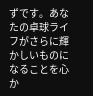ずです。あなたの卓球ライフがさらに輝かしいものになることを心か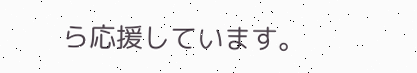ら応援しています。